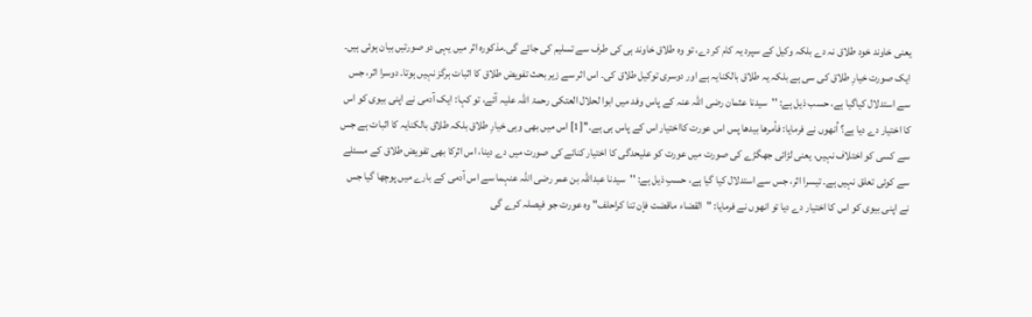یعنی خاوند خود طلاق نہ دے بلکہ وکیل کے سپرد یہ کام کر دے، تو وہ طلاق خاوند ہی کی طرف سے تسلیم کی جائے گی۔مذکورہ اثر میں یہی دو صورتیں بیان ہوئی ہیں۔ ایک صورت خیارِ طلاق کی سی ہے بلکہ یہ طلاق بالکنایہ ہے اور دوسری توکیل طلاق کی۔ اس اثر سے زیر بحث تفویض طلاق کا اثبات ہرگز نہیں ہوتا۔ دوسرا اثر، جس سے استدلال کیاگیا ہے، حسب ذیل ہے: ''سیدنا عثمان رضی اللہ عنہ کے پاس وفد میں ابوا لحلال العتکی رحمۃ اللہ علیہ آئے، تو کہا: ایک آدمی نے اپنی بیوی کو اس کا اختیار دے دیا ہے؟ اُنھوں نے فرمایا: فأمرها بیدها پس اس عورت کااختیار اس کے پاس ہی ہے۔''[1] اس میں بھی وہی خیارِ طلاق بلکہ طلاق بالکنایہ کا اثبات ہے جس سے کسی کو اختلاف نہیں، یعنی لڑائی جھگڑے کی صورت میں عورت کو علیحدگی کا اختیار کنائے کی صورت میں دے دینا، اس اثرکا بھی تفویض طلاق کے مسئلے سے کوئی تعلق نہیں ہے۔ تیسرا اثر، جس سے استدلال کیا گیا ہے، حسبِ ذیل ہے: ''سیدنا عبداللہ بن عمر رضی اللہ عنہما سے اس آدمی کے بارے میں پوچھا گیا جس نے اپنی بیوی کو اس کا اختیار دے دیا تو انھوں نے فرمایا: "القضاء ماقضت فإن تنا کراحلف" وہ عورت جو فیصلہ کرے گی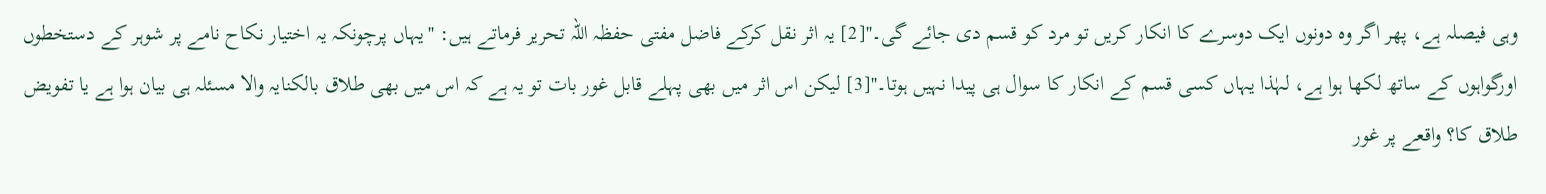وہی فیصلہ ہے، پھر اگر وہ دونوں ایک دوسرے کا انکار کریں تو مرد کو قسم دی جائے گی۔''[2] یہ اثر نقل کرکے فاضل مفتی حفظہ اللہ تحریر فرماتے ہیں: ''یہاں پرچونکہ یہ اختیار نکاح نامے پر شوہر کے دستخطوں اورگواہوں کے ساتھ لکھا ہوا ہے، لہٰذا یہاں کسی قسم کے انکار کا سوال ہی پیدا نہیں ہوتا۔''[3] لیکن اس اثر میں بھی پہلے قابل غور بات تو یہ ہے کہ اس میں بھی طلاق بالکنایہ والا مسئلہ ہی بیان ہوا ہے یا تفویض طلاق کا؟ واقعے پر غور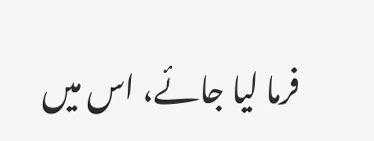فرما لیا جائے، اس میں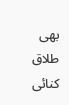بھی طلاق کنائی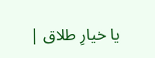یا خیارِ طلاق |